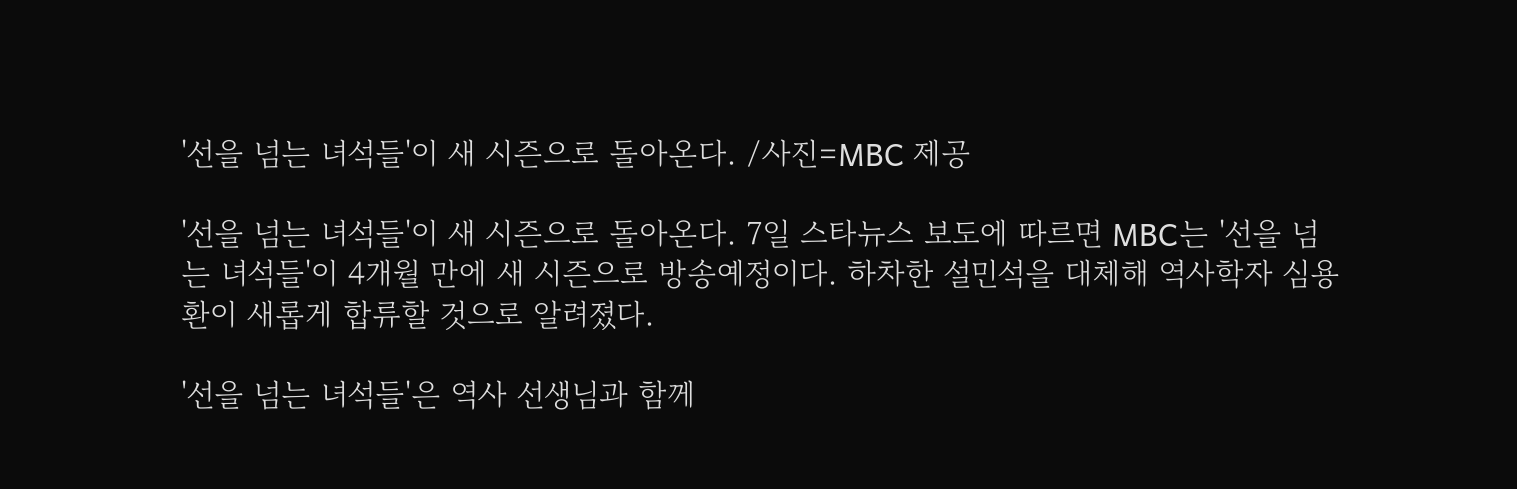'선을 넘는 녀석들'이 새 시즌으로 돌아온다. /사진=MBC 제공

'선을 넘는 녀석들'이 새 시즌으로 돌아온다. 7일 스타뉴스 보도에 따르면 MBC는 '선을 넘는 녀석들'이 4개월 만에 새 시즌으로 방송예정이다. 하차한 설민석을 대체해 역사학자 심용환이 새롭게 합류할 것으로 알려졌다.

'선을 넘는 녀석들'은 역사 선생님과 함께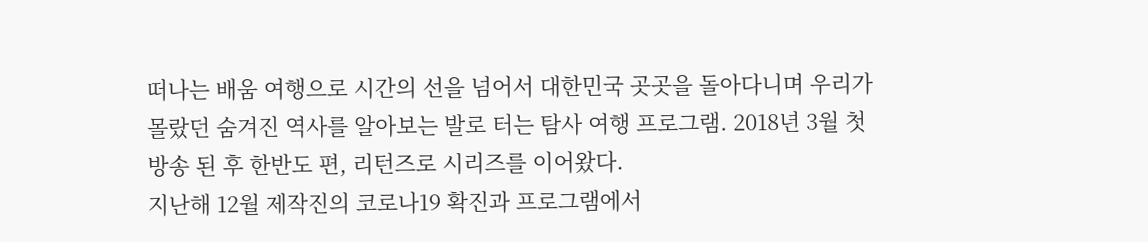떠나는 배움 여행으로 시간의 선을 넘어서 대한민국 곳곳을 돌아다니며 우리가 몰랐던 숨겨진 역사를 알아보는 발로 터는 탐사 여행 프로그램. 2018년 3월 첫 방송 된 후 한반도 편, 리턴즈로 시리즈를 이어왔다.
지난해 12월 제작진의 코로나19 확진과 프로그램에서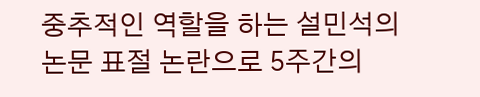중추적인 역할을 하는 설민석의 논문 표절 논란으로 5주간의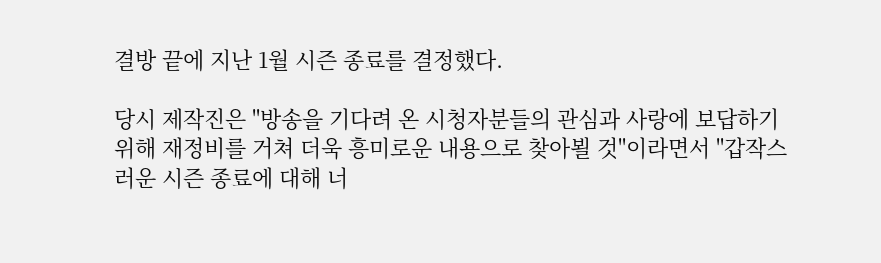결방 끝에 지난 1월 시즌 종료를 결정했다.

당시 제작진은 "방송을 기다려 온 시청자분들의 관심과 사랑에 보답하기 위해 재정비를 거쳐 더욱 흥미로운 내용으로 찾아뵐 것"이라면서 "갑작스러운 시즌 종료에 대해 너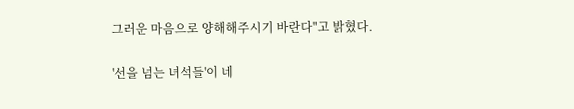그러운 마음으로 양해해주시기 바란다"고 밝혔다.

'선을 넘는 녀석들'이 네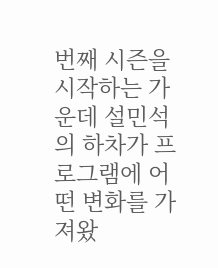번째 시즌을 시작하는 가운데 설민석의 하차가 프로그램에 어떤 변화를 가져왔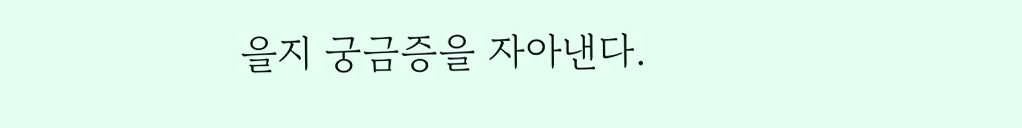을지 궁금증을 자아낸다.